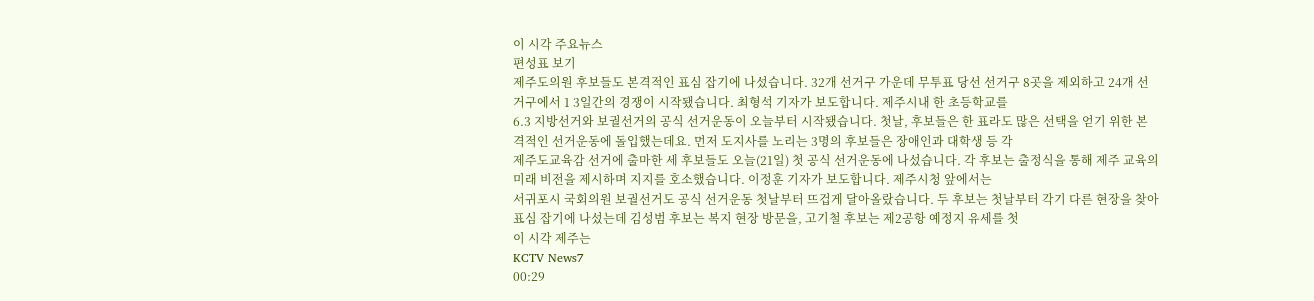이 시각 주요뉴스
편성표 보기
제주도의원 후보들도 본격적인 표심 잡기에 나섰습니다. 32개 선거구 가운데 무투표 당선 선거구 8곳을 제외하고 24개 선거구에서 1 3일간의 경쟁이 시작됐습니다. 최형석 기자가 보도합니다. 제주시내 한 초등학교를
6.3 지방선거와 보궐선거의 공식 선거운동이 오늘부터 시작됐습니다. 첫날, 후보들은 한 표라도 많은 선택을 얻기 위한 본격적인 선거운동에 돌입했는데요. 먼저 도지사를 노리는 3명의 후보들은 장애인과 대학생 등 각
제주도교육감 선거에 출마한 세 후보들도 오늘(21일) 첫 공식 선거운동에 나섰습니다. 각 후보는 출정식을 통해 제주 교육의 미래 비전을 제시하며 지지를 호소했습니다. 이정훈 기자가 보도합니다. 제주시청 앞에서는
서귀포시 국회의원 보궐선거도 공식 선거운동 첫날부터 뜨겁게 달아올랐습니다. 두 후보는 첫날부터 각기 다른 현장을 찾아 표심 잡기에 나섰는데 김성범 후보는 복지 현장 방문을, 고기철 후보는 제2공항 예정지 유세를 첫
이 시각 제주는
KCTV News7
00:29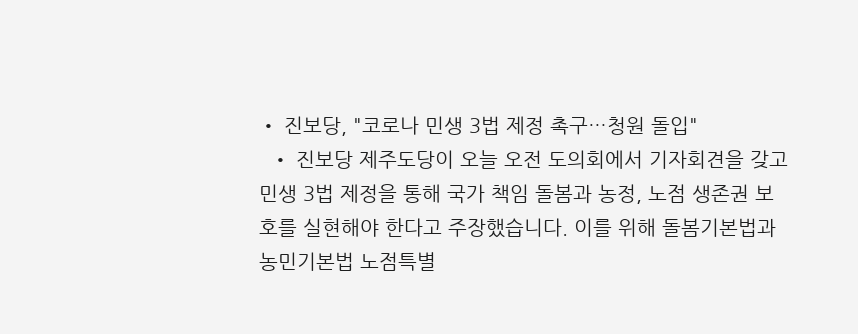• 진보당, "코로나 민생 3법 제정 촉구…청원 돌입"
  • 진보당 제주도당이 오늘 오전 도의회에서 기자회견을 갖고 민생 3법 제정을 통해 국가 책임 돌봄과 농정, 노점 생존권 보호를 실현해야 한다고 주장했습니다. 이를 위해 돌봄기본법과 농민기본법 노점특별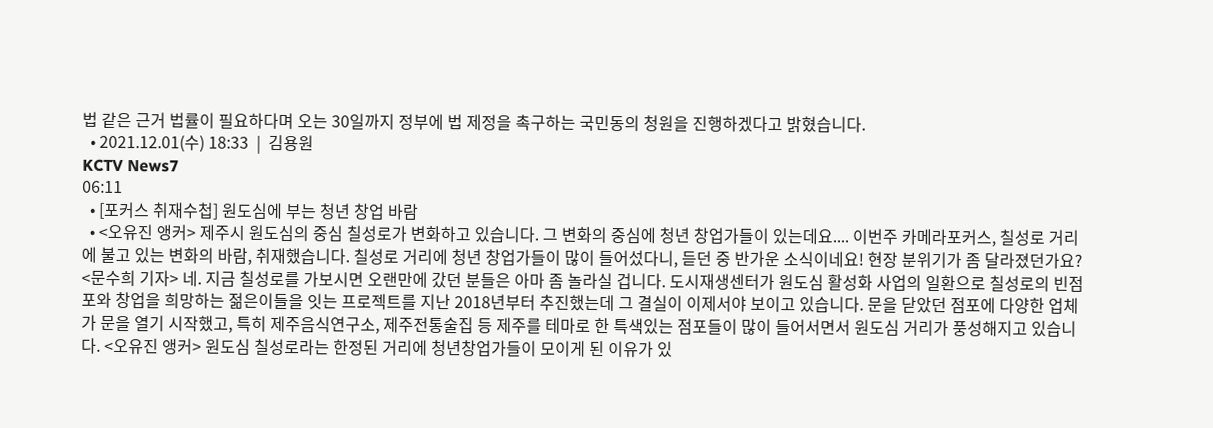법 같은 근거 법률이 필요하다며 오는 30일까지 정부에 법 제정을 촉구하는 국민동의 청원을 진행하겠다고 밝혔습니다.
  • 2021.12.01(수) 18:33  |  김용원
KCTV News7
06:11
  • [포커스 취재수첩] 원도심에 부는 청년 창업 바람
  • <오유진 앵커> 제주시 원도심의 중심 칠성로가 변화하고 있습니다. 그 변화의 중심에 청년 창업가들이 있는데요.... 이번주 카메라포커스, 칠성로 거리에 불고 있는 변화의 바람, 취재했습니다. 칠성로 거리에 청년 창업가들이 많이 들어섰다니, 듣던 중 반가운 소식이네요! 현장 분위기가 좀 달라졌던가요? <문수희 기자> 네. 지금 칠성로를 가보시면 오랜만에 갔던 분들은 아마 좀 놀라실 겁니다. 도시재생센터가 원도심 활성화 사업의 일환으로 칠성로의 빈점포와 창업을 희망하는 젊은이들을 잇는 프로젝트를 지난 2018년부터 추진했는데 그 결실이 이제서야 보이고 있습니다. 문을 닫았던 점포에 다양한 업체가 문을 열기 시작했고, 특히 제주음식연구소, 제주전통술집 등 제주를 테마로 한 특색있는 점포들이 많이 들어서면서 원도심 거리가 풍성해지고 있습니다. <오유진 앵커> 원도심 칠성로라는 한정된 거리에 청년창업가들이 모이게 된 이유가 있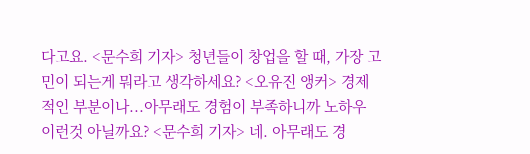다고요. <문수희 기자> 청년들이 창업을 할 때, 가장 고민이 되는게 뭐라고 생각하세요? <오유진 앵커> 경제적인 부분이나...아무래도 경험이 부족하니까 노하우 이런것 아닐까요? <문수희 기자> 네. 아무래도 경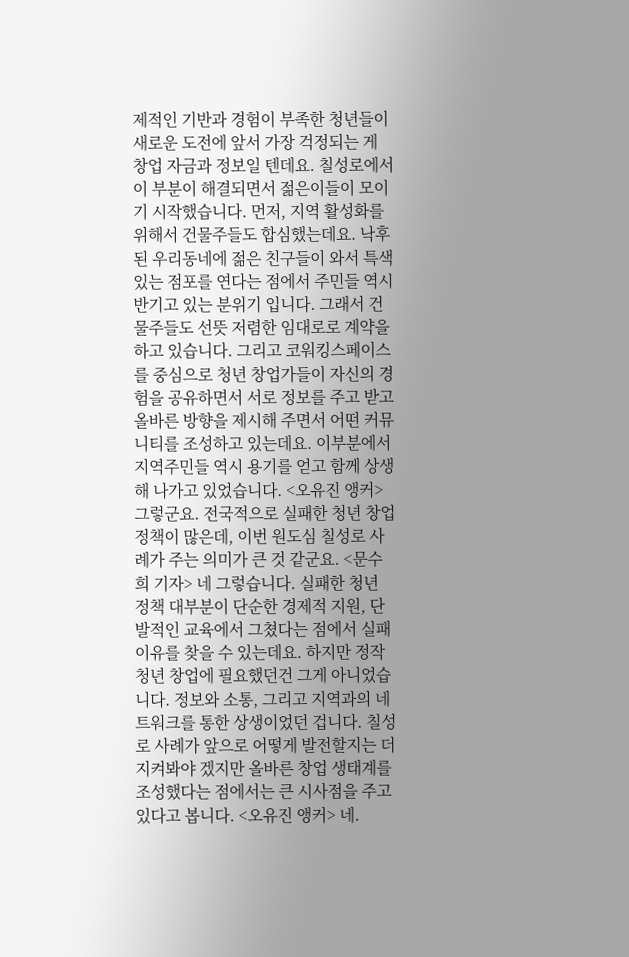제적인 기반과 경험이 부족한 청년들이 새로운 도전에 앞서 가장 걱정되는 게 창업 자금과 정보일 텐데요. 칠성로에서 이 부분이 해결되면서 젊은이들이 모이기 시작했습니다. 먼저, 지역 활성화를 위해서 건물주들도 합심했는데요. 낙후된 우리동네에 젊은 친구들이 와서 특색있는 점포를 연다는 점에서 주민들 역시 반기고 있는 분위기 입니다. 그래서 건물주들도 선뜻 저렴한 임대로로 계약을 하고 있습니다. 그리고 코워킹스페이스를 중심으로 청년 창업가들이 자신의 경험을 공유하면서 서로 정보를 주고 받고 올바른 방향을 제시해 주면서 어떤 커뮤니티를 조성하고 있는데요. 이부분에서 지역주민들 역시 용기를 얻고 함께 상생해 나가고 있었습니다. <오유진 앵커> 그렇군요. 전국적으로 실패한 청년 창업 정책이 많은데, 이번 원도심 칠성로 사례가 주는 의미가 큰 것 같군요. <문수희 기자> 네 그렇습니다. 실패한 청년 정책 대부분이 단순한 경제적 지원, 단발적인 교육에서 그쳤다는 점에서 실패 이유를 찾을 수 있는데요. 하지만 정작 청년 창업에 필요했던건 그게 아니었습니다. 정보와 소통, 그리고 지역과의 네트워크를 통한 상생이었던 겁니다. 칠성로 사례가 앞으로 어떻게 발전할지는 더 지켜봐야 겠지만 올바른 창업 생태계를 조성했다는 점에서는 큰 시사점을 주고 있다고 봅니다. <오유진 앵커> 네.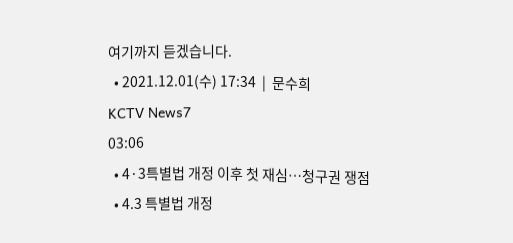여기까지 듣겠습니다.
  • 2021.12.01(수) 17:34  |  문수희
KCTV News7
03:06
  • 4·3특별법 개정 이후 첫 재심…청구권 쟁점
  • 4.3 특별법 개정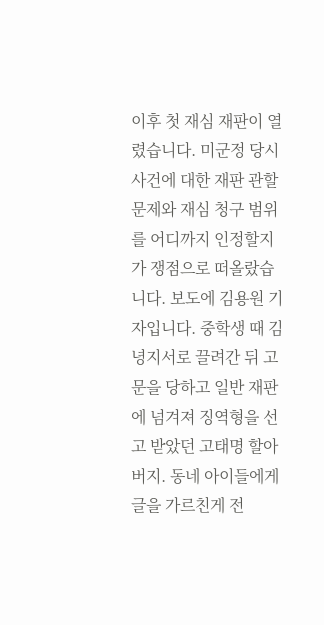이후 첫 재심 재판이 열렸습니다. 미군정 당시 사건에 대한 재판 관할 문제와 재심 청구 범위를 어디까지 인정할지가 쟁점으로 떠올랐습니다. 보도에 김용원 기자입니다. 중학생 때 김녕지서로 끌려간 뒤 고문을 당하고 일반 재판에 넘겨져 징역형을 선고 받았던 고태명 할아버지. 동네 아이들에게 글을 가르친게 전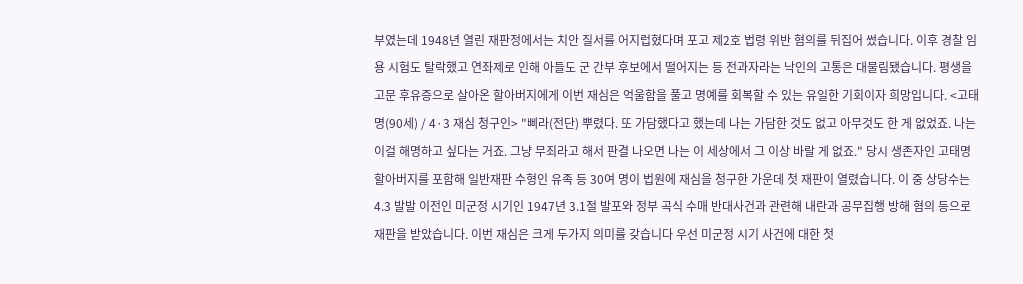부였는데 1948년 열린 재판정에서는 치안 질서를 어지럽혔다며 포고 제2호 법령 위반 혐의를 뒤집어 썼습니다. 이후 경찰 임용 시험도 탈락했고 연좌제로 인해 아들도 군 간부 후보에서 떨어지는 등 전과자라는 낙인의 고통은 대물림됐습니다. 평생을 고문 후유증으로 살아온 할아버지에게 이번 재심은 억울함을 풀고 명예를 회복할 수 있는 유일한 기회이자 희망입니다. <고태명(90세) / 4·3 재심 청구인> "삐라(전단) 뿌렸다. 또 가담했다고 했는데 나는 가담한 것도 없고 아무것도 한 게 없었죠. 나는 이걸 해명하고 싶다는 거죠. 그냥 무죄라고 해서 판결 나오면 나는 이 세상에서 그 이상 바랄 게 없죠." 당시 생존자인 고태명 할아버지를 포함해 일반재판 수형인 유족 등 30여 명이 법원에 재심을 청구한 가운데 첫 재판이 열렸습니다. 이 중 상당수는 4.3 발발 이전인 미군정 시기인 1947년 3.1절 발포와 정부 곡식 수매 반대사건과 관련해 내란과 공무집행 방해 혐의 등으로 재판을 받았습니다. 이번 재심은 크게 두가지 의미를 갖습니다 우선 미군정 시기 사건에 대한 첫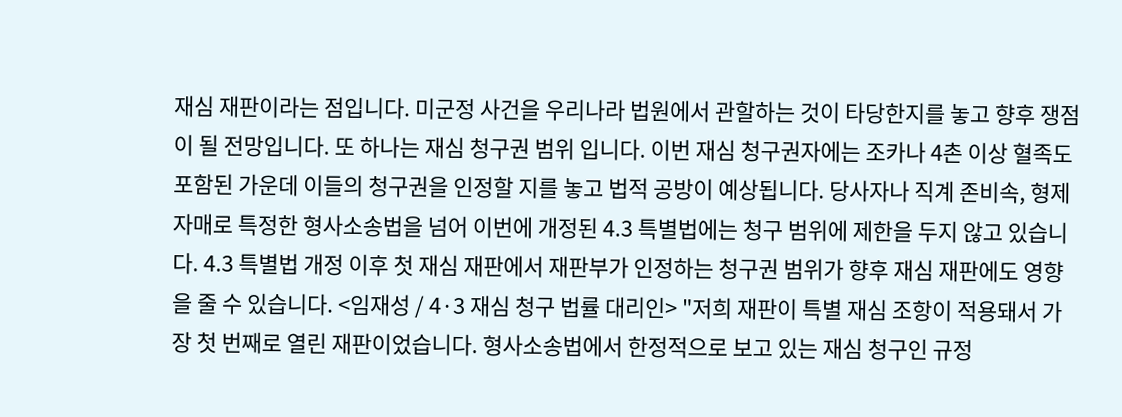재심 재판이라는 점입니다. 미군정 사건을 우리나라 법원에서 관할하는 것이 타당한지를 놓고 향후 쟁점이 될 전망입니다. 또 하나는 재심 청구권 범위 입니다. 이번 재심 청구권자에는 조카나 4촌 이상 혈족도 포함된 가운데 이들의 청구권을 인정할 지를 놓고 법적 공방이 예상됩니다. 당사자나 직계 존비속, 형제 자매로 특정한 형사소송법을 넘어 이번에 개정된 4.3 특별법에는 청구 범위에 제한을 두지 않고 있습니다. 4.3 특별법 개정 이후 첫 재심 재판에서 재판부가 인정하는 청구권 범위가 향후 재심 재판에도 영향을 줄 수 있습니다. <임재성 / 4·3 재심 청구 법률 대리인> "저희 재판이 특별 재심 조항이 적용돼서 가장 첫 번째로 열린 재판이었습니다. 형사소송법에서 한정적으로 보고 있는 재심 청구인 규정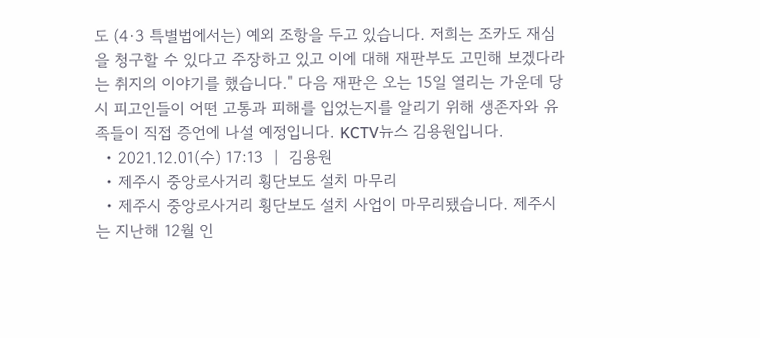도 (4·3 특별법에서는) 예외 조항을 두고 있습니다. 저희는 조카도 재심을 청구할 수 있다고 주장하고 있고 이에 대해 재판부도 고민해 보겠다라는 취지의 이야기를 했습니다." 다음 재판은 오는 15일 열리는 가운데 당시 피고인들이 어떤 고통과 피해를 입었는지를 알리기 위해 생존자와 유족들이 직접 증언에 나설 예정입니다. KCTV뉴스 김용원입니다.
  • 2021.12.01(수) 17:13  |  김용원
  • 제주시 중앙로사거리 횡단보도 설치 마무리
  • 제주시 중앙로사거리 횡단보도 설치 사업이 마무리됐습니다. 제주시는 지난해 12월 인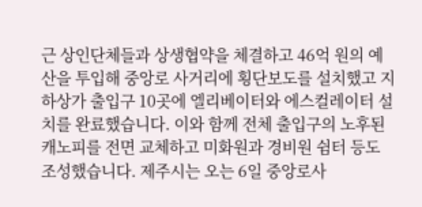근 상인단체들과 상생협약을 체결하고 46억 원의 예산을 투입해 중앙로 사거리에 횡단보도를 설치했고 지하상가 출입구 10곳에 엘리베이터와 에스컬레이터 설치를 완료했습니다. 이와 함께 전체 출입구의 노후된 캐노피를 전면 교체하고 미화원과 경비원 쉼터 등도 조성했습니다. 제주시는 오는 6일 중앙로사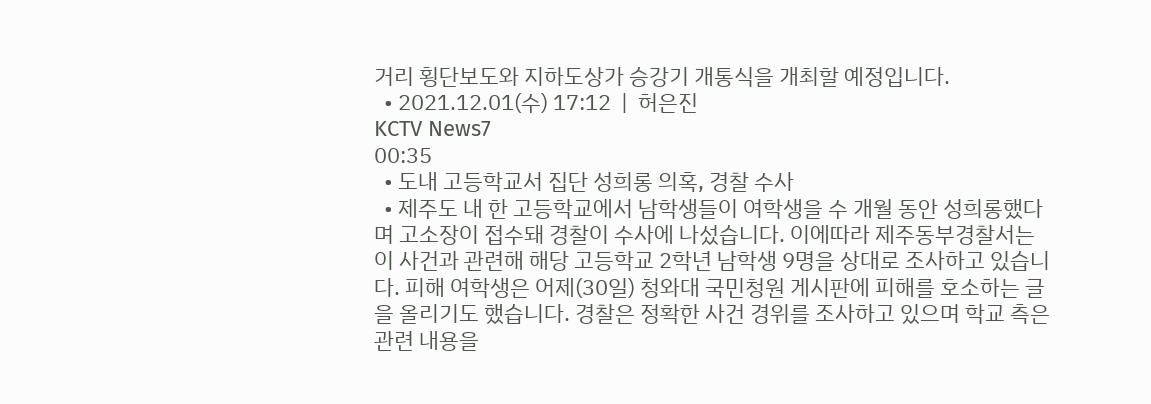거리 횡단보도와 지하도상가 승강기 개통식을 개최할 예정입니다.
  • 2021.12.01(수) 17:12  |  허은진
KCTV News7
00:35
  • 도내 고등학교서 집단 성희롱 의혹, 경찰 수사
  • 제주도 내 한 고등학교에서 남학생들이 여학생을 수 개월 동안 성희롱했다며 고소장이 접수돼 경찰이 수사에 나섰습니다. 이에따라 제주동부경찰서는 이 사건과 관련해 해당 고등학교 2학년 남학생 9명을 상대로 조사하고 있습니다. 피해 여학생은 어제(30일) 청와대 국민청원 게시판에 피해를 호소하는 글을 올리기도 했습니다. 경찰은 정확한 사건 경위를 조사하고 있으며 학교 측은 관련 내용을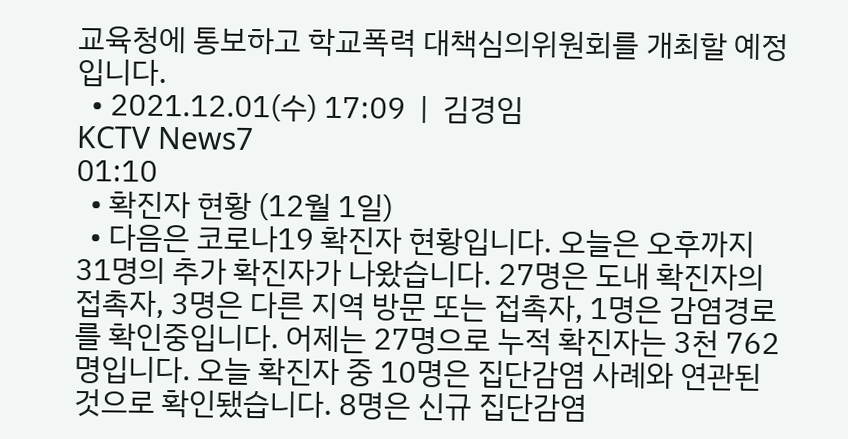교육청에 통보하고 학교폭력 대책심의위원회를 개최할 예정입니다.
  • 2021.12.01(수) 17:09  |  김경임
KCTV News7
01:10
  • 확진자 현황 (12월 1일)
  • 다음은 코로나19 확진자 현황입니다. 오늘은 오후까지 31명의 추가 확진자가 나왔습니다. 27명은 도내 확진자의 접촉자, 3명은 다른 지역 방문 또는 접촉자, 1명은 감염경로를 확인중입니다. 어제는 27명으로 누적 확진자는 3천 762명입니다. 오늘 확진자 중 10명은 집단감염 사례와 연관된 것으로 확인됐습니다. 8명은 신규 집단감염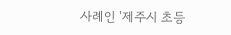사례인 '제주시 초등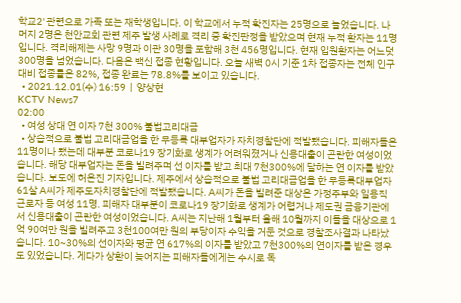학교2' 관련으로 가족 또는 재학생입니다. 이 학교에서 누적 확진자는 25명으로 늘었습니다. 나머지 2명은 천안교회 관련 제주 발생 사례로 격리 중 확진판정을 받았으며 현재 누적 환자는 11명입니다. 격리해제는 사망 9명과 이관 30명을 포함해 3천 456명입니다. 현재 입원환자는 어느덧 300명을 넘었습니다. 다음은 백신 접종 현황입니다. 오늘 새벽 0시 기준 1차 접종자는 전체 인구 대비 접종률은 82%, 접종 완료는 78.8%를 보이고 있습니다.
  • 2021.12.01(수) 16:59  |  양상현
KCTV News7
02:00
  • 여성 상대 연 이자 7천 300% 불법고리대금
  • 상습적으로 불법 고리대금업을 한 무등록 대부업자가 자치경찰단에 적발됐습니다. 피해자들은 11명이나 됐는데 대부분 코로나19 장기화로 생계가 어려워졌거나 신용대출이 곤란한 여성이었습니다. 해당 대부업자는 돈을 빌려주며 선 이자를 받고 최대 7천300%에 달하는 연 이자를 받았습니다. 보도에 허은진 기자입니다. 제주에서 상습적으로 불법 고리대금업을 한 무등록대부업자 61살 A씨가 제주도자치경찰단에 적발됐습니다. A씨가 돈을 빌려준 대상은 가정주부와 일용직 근로자 등 여성 11명. 피해자 대부분이 코로나19 장기화로 생계가 어렵거나 제도권 금융기관에서 신용대출이 곤란한 여성이었습니다. A씨는 지난해 1월부터 올해 10월까지 이들을 대상으로 1억 90여만 원을 빌려주고 3천100여만 원의 부당이자 수익을 거둔 것으로 경찰조사결과 나타났습니다. 10~30%의 선이자와 평균 연 617%의 이자를 받았고 7천300%의 연이자를 받은 경우도 있었습니다. 게다가 상환이 늦어지는 피해자들에게는 수시로 독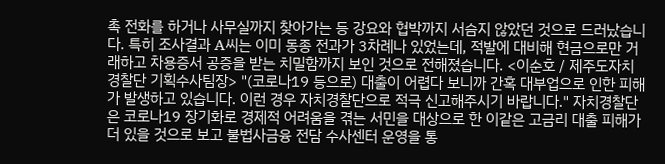촉 전화를 하거나 사무실까지 찾아가는 등 강요와 협박까지 서슴지 않았던 것으로 드러났습니다. 특히 조사결과 A씨는 이미 동종 전과가 3차례나 있었는데, 적발에 대비해 현금으로만 거래하고 차용증서 공증을 받는 치밀함까지 보인 것으로 전해졌습니다. <이순호 / 제주도자치경찰단 기획수사팀장> "(코로나19 등으로) 대출이 어렵다 보니까 간혹 대부업으로 인한 피해가 발생하고 있습니다. 이런 경우 자치경찰단으로 적극 신고해주시기 바랍니다." 자치경찰단은 코로나19 장기화로 경제적 어려움을 겪는 서민을 대상으로 한 이같은 고금리 대출 피해가 더 있을 것으로 보고 불법사금융 전담 수사센터 운영을 통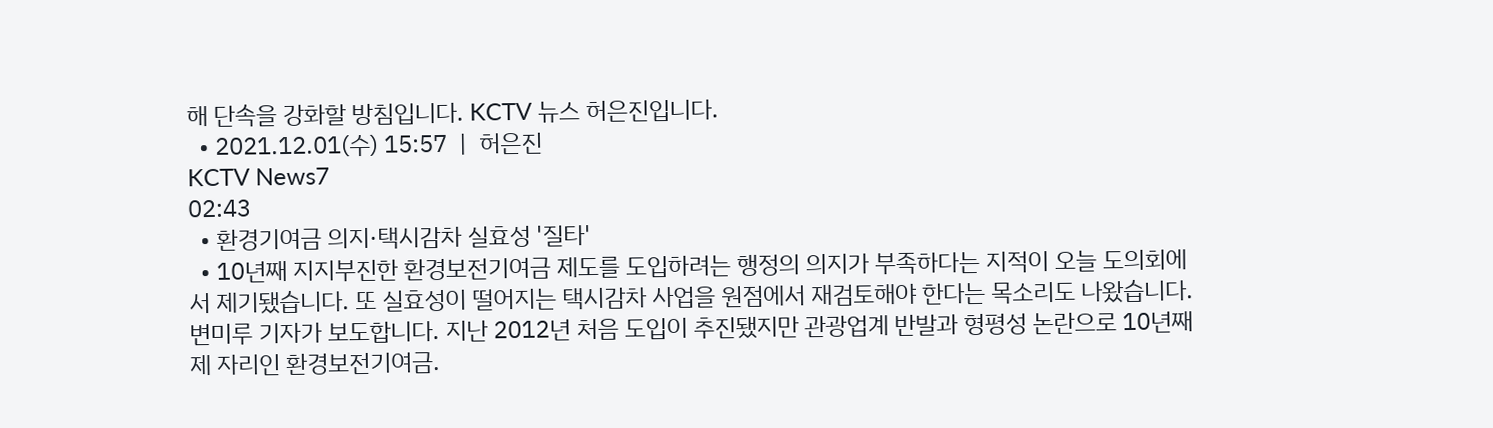해 단속을 강화할 방침입니다. KCTV 뉴스 허은진입니다.
  • 2021.12.01(수) 15:57  |  허은진
KCTV News7
02:43
  • 환경기여금 의지·택시감차 실효성 '질타'
  • 10년째 지지부진한 환경보전기여금 제도를 도입하려는 행정의 의지가 부족하다는 지적이 오늘 도의회에서 제기됐습니다. 또 실효성이 떨어지는 택시감차 사업을 원점에서 재검토해야 한다는 목소리도 나왔습니다. 변미루 기자가 보도합니다. 지난 2012년 처음 도입이 추진됐지만 관광업계 반발과 형평성 논란으로 10년째 제 자리인 환경보전기여금.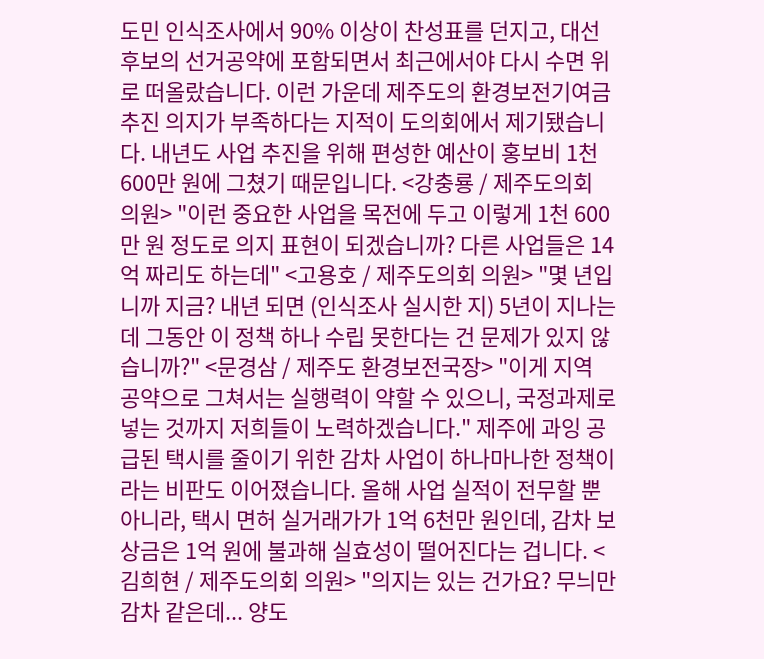도민 인식조사에서 90% 이상이 찬성표를 던지고, 대선 후보의 선거공약에 포함되면서 최근에서야 다시 수면 위로 떠올랐습니다. 이런 가운데 제주도의 환경보전기여금 추진 의지가 부족하다는 지적이 도의회에서 제기됐습니다. 내년도 사업 추진을 위해 편성한 예산이 홍보비 1천 600만 원에 그쳤기 때문입니다. <강충룡 / 제주도의회 의원> "이런 중요한 사업을 목전에 두고 이렇게 1천 600만 원 정도로 의지 표현이 되겠습니까? 다른 사업들은 14억 짜리도 하는데" <고용호 / 제주도의회 의원> "몇 년입니까 지금? 내년 되면 (인식조사 실시한 지) 5년이 지나는데 그동안 이 정책 하나 수립 못한다는 건 문제가 있지 않습니까?" <문경삼 / 제주도 환경보전국장> "이게 지역 공약으로 그쳐서는 실행력이 약할 수 있으니, 국정과제로 넣는 것까지 저희들이 노력하겠습니다." 제주에 과잉 공급된 택시를 줄이기 위한 감차 사업이 하나마나한 정책이라는 비판도 이어졌습니다. 올해 사업 실적이 전무할 뿐 아니라, 택시 면허 실거래가가 1억 6천만 원인데, 감차 보상금은 1억 원에 불과해 실효성이 떨어진다는 겁니다. <김희현 / 제주도의회 의원> "의지는 있는 건가요? 무늬만 감차 같은데... 양도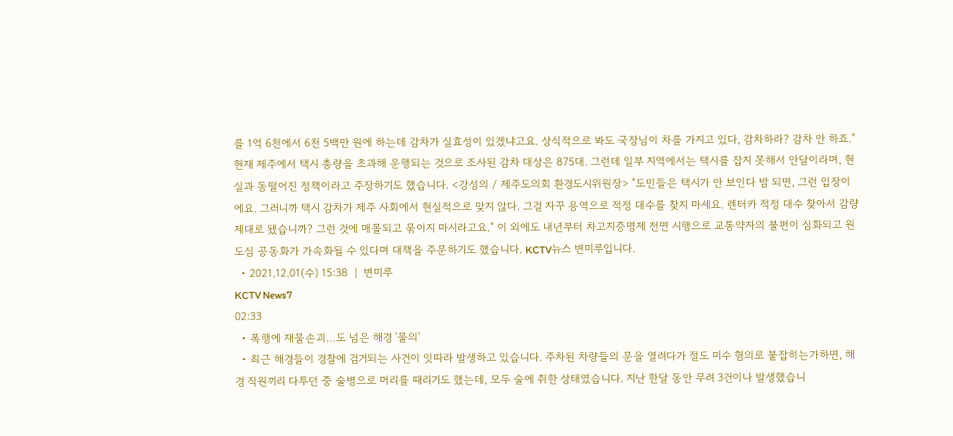를 1억 6천에서 6천 5백만 원에 하는데 감차가 실효성이 있겠냐고요. 상식적으로 봐도 국장님이 차를 가지고 있다, 감차하라? 감차 안 하죠." 현재 제주에서 택시 총량을 초과해 운행되는 것으로 조사된 감차 대상은 875대. 그런데 일부 지역에서는 택시를 잡지 못해서 안달이라며, 현실과 동떨어진 정책이라고 주장하기도 했습니다. <강성의 / 제주도의회 환경도시위원장> "도민들은 택시가 안 보인다 밤 되면, 그런 입장이에요. 그러니까 택시 감차가 제주 사회에서 현실적으로 맞지 않다. 그걸 자꾸 용역으로 적정 대수를 찾지 마세요. 렌터카 적정 대수 찾아서 감량 제대로 됐습니까? 그런 것에 매몰되고 묶이지 마시라고요." 이 외에도 내년부터 차고지증명제 전면 시행으로 교통약자의 불편이 심화되고 원도심 공동화가 가속화될 수 있다며 대책을 주문하기도 했습니다. KCTV뉴스 변미루입니다.
  • 2021.12.01(수) 15:38  |  변미루
KCTV News7
02:33
  • 폭행에 재물손괴…도 넘은 해경 '물의'
  • 최근 해경들이 경찰에 검거되는 사건이 잇따라 발생하고 있습니다. 주차된 차량들의 문을 열려다가 절도 미수 혐의로 붙잡히는가하면, 해경 직원끼리 다투던 중 술병으로 머리를 때리기도 했는데, 모두 술에 취한 상태였습니다. 지난 한달 동안 무려 3건이나 발생했습니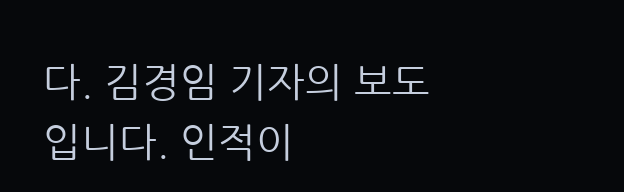다. 김경임 기자의 보도입니다. 인적이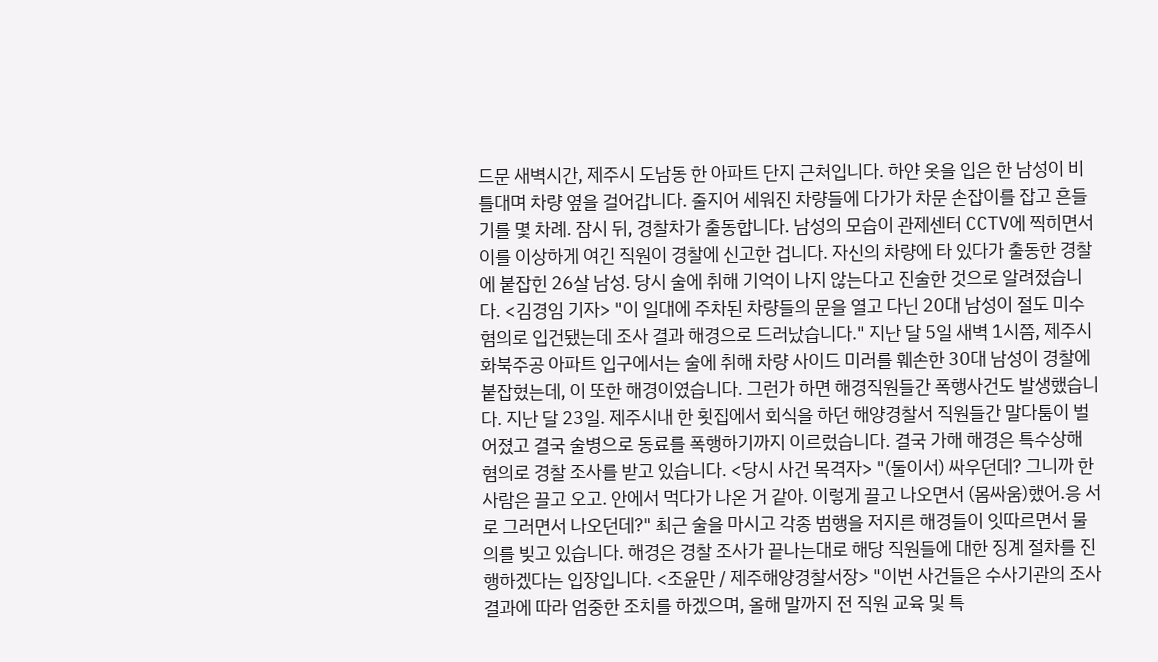드문 새벽시간, 제주시 도남동 한 아파트 단지 근처입니다. 하얀 옷을 입은 한 남성이 비틀대며 차량 옆을 걸어갑니다. 줄지어 세워진 차량들에 다가가 차문 손잡이를 잡고 흔들기를 몇 차례. 잠시 뒤, 경찰차가 출동합니다. 남성의 모습이 관제센터 CCTV에 찍히면서 이를 이상하게 여긴 직원이 경찰에 신고한 겁니다. 자신의 차량에 타 있다가 출동한 경찰에 붙잡힌 26살 남성. 당시 술에 취해 기억이 나지 않는다고 진술한 것으로 알려졌습니다. <김경임 기자> "이 일대에 주차된 차량들의 문을 열고 다닌 20대 남성이 절도 미수혐의로 입건됐는데 조사 결과 해경으로 드러났습니다." 지난 달 5일 새벽 1시쯤, 제주시 화북주공 아파트 입구에서는 술에 취해 차량 사이드 미러를 훼손한 30대 남성이 경찰에 붙잡혔는데, 이 또한 해경이였습니다. 그런가 하면 해경직원들간 폭행사건도 발생했습니다. 지난 달 23일. 제주시내 한 횟집에서 회식을 하던 해양경찰서 직원들간 말다툼이 벌어졌고 결국 술병으로 동료를 폭행하기까지 이르렀습니다. 결국 가해 해경은 특수상해 혐의로 경찰 조사를 받고 있습니다. <당시 사건 목격자> "(둘이서) 싸우던데? 그니까 한 사람은 끌고 오고. 안에서 먹다가 나온 거 같아. 이렇게 끌고 나오면서 (몸싸움)했어.응 서로 그러면서 나오던데?" 최근 술을 마시고 각종 범행을 저지른 해경들이 잇따르면서 물의를 빚고 있습니다. 해경은 경찰 조사가 끝나는대로 해당 직원들에 대한 징계 절차를 진행하겠다는 입장입니다. <조윤만 / 제주해양경찰서장> "이번 사건들은 수사기관의 조사 결과에 따라 엄중한 조치를 하겠으며, 올해 말까지 전 직원 교육 및 특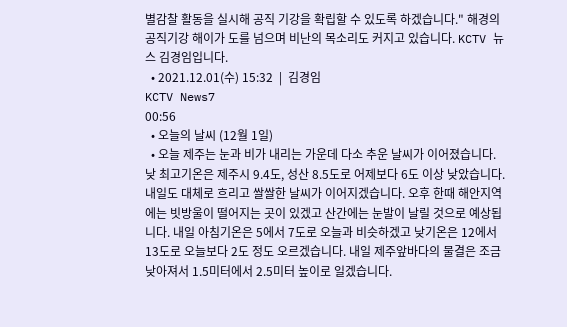별감찰 활동을 실시해 공직 기강을 확립할 수 있도록 하겠습니다." 해경의 공직기강 해이가 도를 넘으며 비난의 목소리도 커지고 있습니다. KCTV 뉴스 김경임입니다.
  • 2021.12.01(수) 15:32  |  김경임
KCTV News7
00:56
  • 오늘의 날씨 (12월 1일)
  • 오늘 제주는 눈과 비가 내리는 가운데 다소 추운 날씨가 이어졌습니다. 낮 최고기온은 제주시 9.4도, 성산 8.5도로 어제보다 6도 이상 낮았습니다. 내일도 대체로 흐리고 쌀쌀한 날씨가 이어지겠습니다. 오후 한때 해안지역에는 빗방울이 떨어지는 곳이 있겠고 산간에는 눈발이 날릴 것으로 예상됩니다. 내일 아침기온은 5에서 7도로 오늘과 비슷하겠고 낮기온은 12에서 13도로 오늘보다 2도 정도 오르겠습니다. 내일 제주앞바다의 물결은 조금 낮아져서 1.5미터에서 2.5미터 높이로 일겠습니다.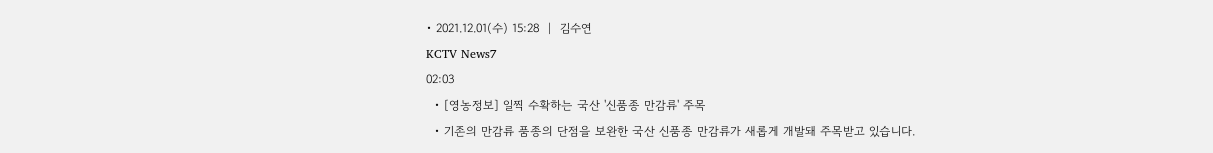• 2021.12.01(수) 15:28  |  김수연
KCTV News7
02:03
  • [영농정보] 일찍 수확하는 국산 '신품종 만감류' 주목
  • 기존의 만감류 품종의 단점을 보완한 국산 신품종 만감류가 새롭게 개발돼 주목받고 있습니다.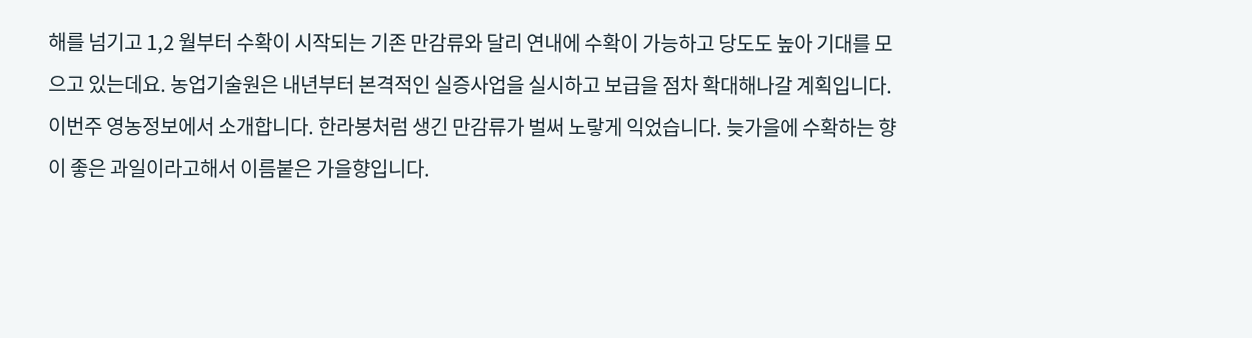해를 넘기고 1,2 월부터 수확이 시작되는 기존 만감류와 달리 연내에 수확이 가능하고 당도도 높아 기대를 모으고 있는데요. 농업기술원은 내년부터 본격적인 실증사업을 실시하고 보급을 점차 확대해나갈 계획입니다. 이번주 영농정보에서 소개합니다. 한라봉처럼 생긴 만감류가 벌써 노랗게 익었습니다. 늦가을에 수확하는 향이 좋은 과일이라고해서 이름붙은 가을향입니다.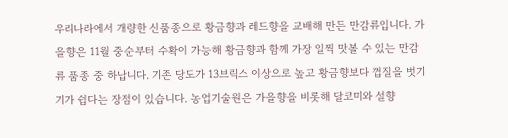우리나라에서 개량한 신품종으로 황금향과 레드향을 교배해 만든 만감류입니다. 가을향은 11월 중순부터 수확이 가능해 황금향과 함께 가장 일찍 맛볼 수 있는 만감류 품종 중 하납니다. 기존 당도가 13브릭스 이상으로 높고 황금향보다 껍질을 벗기기가 쉽다는 장점이 있습니다. 농업기술원은 가을향을 비롯해 달코미와 설향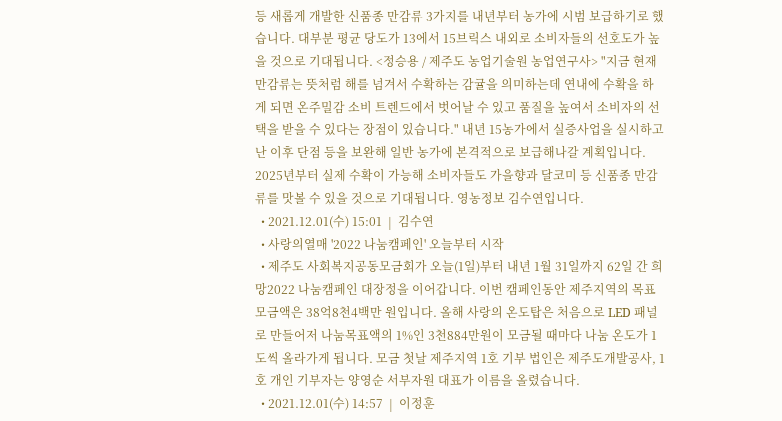등 새롭게 개발한 신품종 만감류 3가지를 내년부터 농가에 시범 보급하기로 했습니다. 대부분 평균 당도가 13에서 15브릭스 내외로 소비자들의 선호도가 높을 것으로 기대됩니다. <정승용 / 제주도 농업기술원 농업연구사> "지금 현재 만감류는 뜻처럼 해를 넘겨서 수확하는 감귤을 의미하는데 연내에 수확을 하게 되면 온주밀감 소비 트렌드에서 벗어날 수 있고 품질을 높여서 소비자의 선택을 받을 수 있다는 장점이 있습니다." 내년 15농가에서 실증사업을 실시하고난 이후 단점 등을 보완해 일반 농가에 본격적으로 보급해나갈 계획입니다. 2025년부터 실제 수확이 가능해 소비자들도 가을향과 달코미 등 신품종 만감류를 맛볼 수 있을 것으로 기대됩니다. 영농정보 김수연입니다.
  • 2021.12.01(수) 15:01  |  김수연
  • 사랑의열매 '2022 나눔캠페인' 오늘부터 시작
  • 제주도 사회복지공동모금회가 오늘(1일)부터 내년 1월 31일까지 62일 간 희망2022 나눔캠페인 대장정을 이어갑니다. 이번 캠페인동안 제주지역의 목표 모금액은 38억8천4백만 원입니다. 올해 사랑의 온도탑은 처음으로 LED 패널로 만들어저 나눔목표액의 1%인 3천884만원이 모금될 때마다 나눔 온도가 1도씩 올라가게 됩니다. 모금 첫날 제주지역 1호 기부 법인은 제주도개발공사, 1호 개인 기부자는 양영순 서부자원 대표가 이름을 올렸습니다.
  • 2021.12.01(수) 14:57  |  이정훈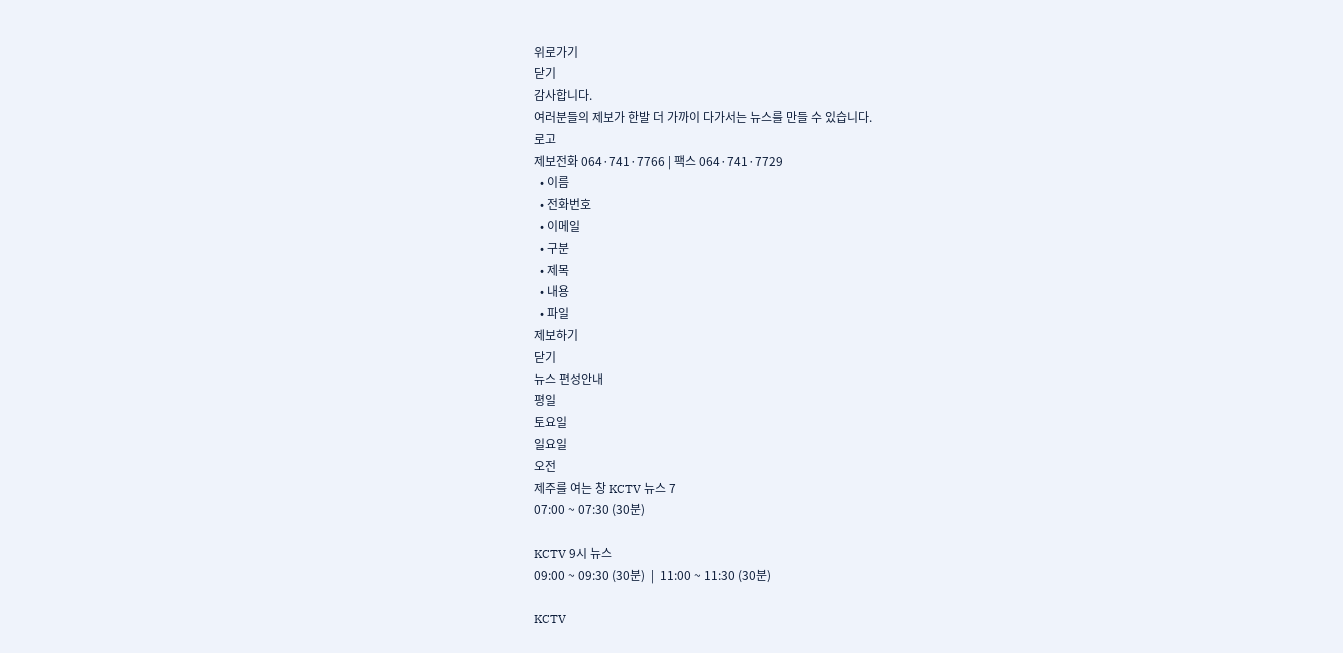위로가기
닫기
감사합니다.
여러분들의 제보가 한발 더 가까이 다가서는 뉴스를 만들 수 있습니다.
로고
제보전화 064·741·7766 | 팩스 064·741·7729
  • 이름
  • 전화번호
  • 이메일
  • 구분
  • 제목
  • 내용
  • 파일
제보하기
닫기
뉴스 편성안내
평일
토요일
일요일
오전
제주를 여는 창 KCTV 뉴스 7
07:00 ~ 07:30 (30분)

KCTV 9시 뉴스
09:00 ~ 09:30 (30분)  |  11:00 ~ 11:30 (30분)

KCTV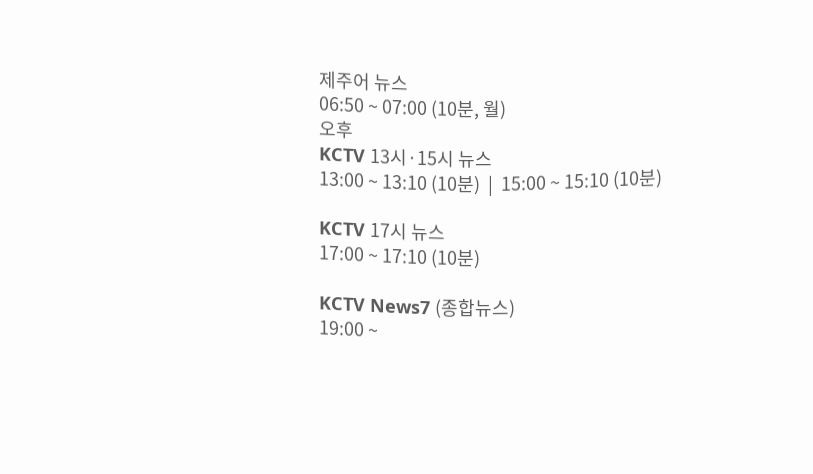제주어 뉴스
06:50 ~ 07:00 (10분, 월)
오후
KCTV 13시·15시 뉴스
13:00 ~ 13:10 (10분)  |  15:00 ~ 15:10 (10분)

KCTV 17시 뉴스
17:00 ~ 17:10 (10분)

KCTV News7 (종합뉴스)
19:00 ~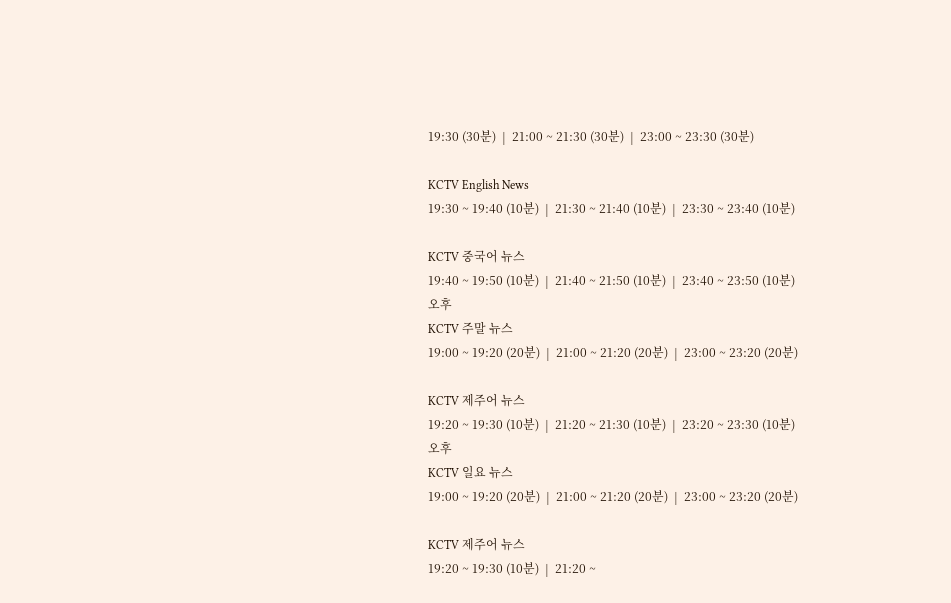19:30 (30분)  |  21:00 ~ 21:30 (30분)  |  23:00 ~ 23:30 (30분)

KCTV English News
19:30 ~ 19:40 (10분)  |  21:30 ~ 21:40 (10분)  |  23:30 ~ 23:40 (10분)

KCTV 중국어 뉴스
19:40 ~ 19:50 (10분)  |  21:40 ~ 21:50 (10분)  |  23:40 ~ 23:50 (10분)
오후
KCTV 주말 뉴스
19:00 ~ 19:20 (20분)  |  21:00 ~ 21:20 (20분)  |  23:00 ~ 23:20 (20분)

KCTV 제주어 뉴스
19:20 ~ 19:30 (10분)  |  21:20 ~ 21:30 (10분)  |  23:20 ~ 23:30 (10분)
오후
KCTV 일요 뉴스
19:00 ~ 19:20 (20분)  |  21:00 ~ 21:20 (20분)  |  23:00 ~ 23:20 (20분)

KCTV 제주어 뉴스
19:20 ~ 19:30 (10분)  |  21:20 ~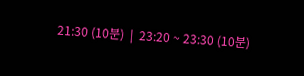21:30 (10분)  |  23:20 ~ 23:30 (10분)